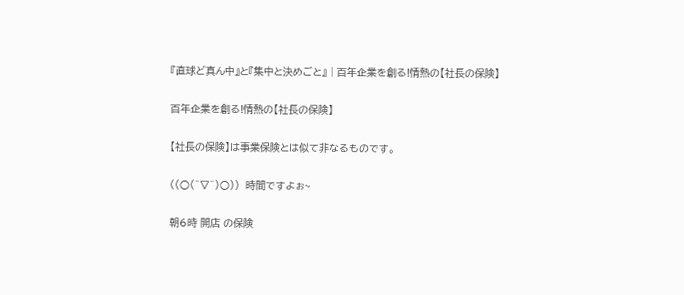『直球ど真ん中』と『集中と決めごと』 | 百年企業を創る!情熱の【社長の保険】

百年企業を創る!情熱の【社長の保険】

【社長の保険】は事業保険とは似て非なるものです。

((○(^▽^)○))  時間ですよぉ~

朝6時 開店 の保険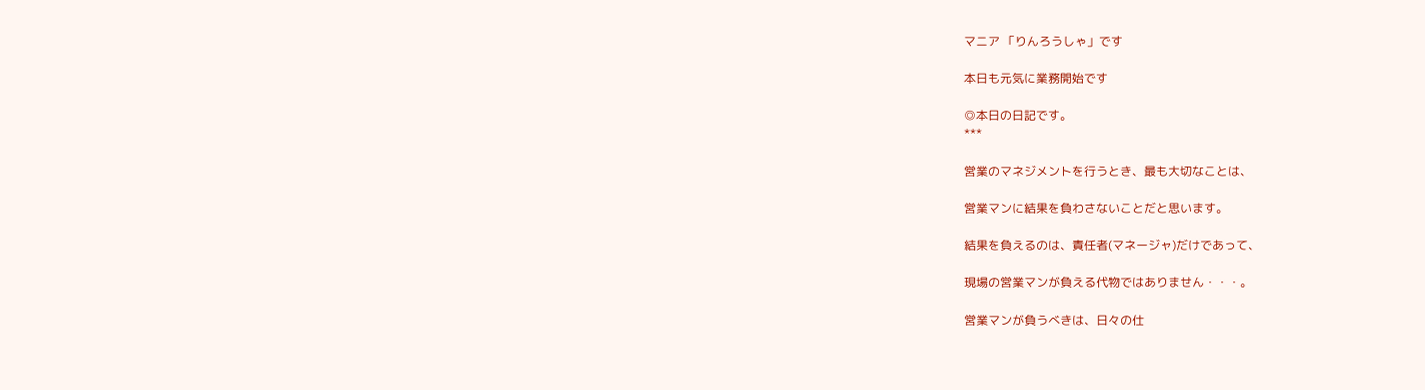マニア 「りんろうしゃ」です

本日も元気に業務開始です

◎本日の日記です。
***

営業のマネジメントを行うとき、最も大切なことは、

営業マンに結果を負わさないことだと思います。

結果を負えるのは、責任者(マネージャ)だけであって、

現場の営業マンが負える代物ではありません・・・。

営業マンが負うべきは、日々の仕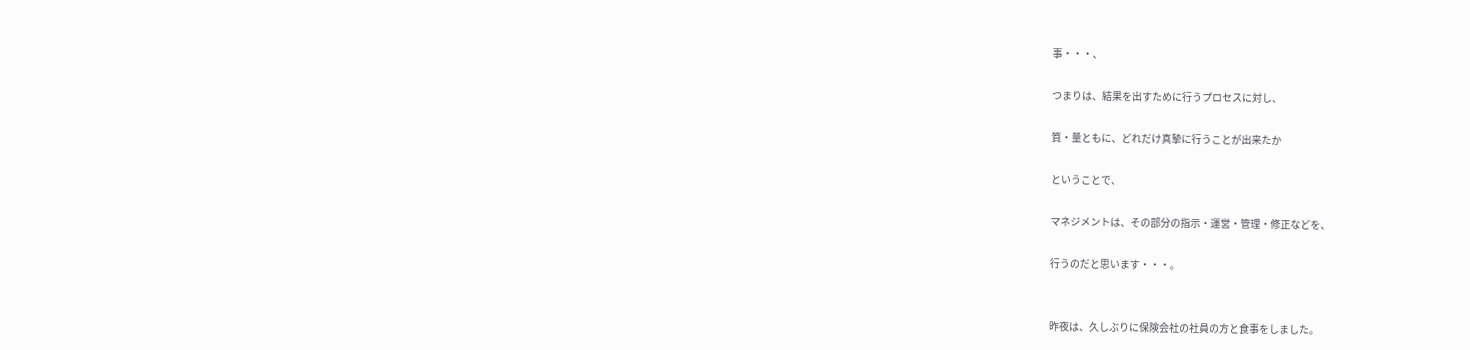事・・・、

つまりは、結果を出すために行うプロセスに対し、

質・量ともに、どれだけ真摯に行うことが出来たか

ということで、

マネジメントは、その部分の指示・運営・管理・修正などを、

行うのだと思います・・・。


昨夜は、久しぶりに保険会社の社員の方と食事をしました。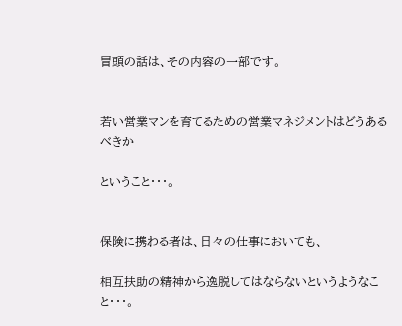冒頭の話は、その内容の一部です。


若い営業マンを育てるための営業マネジメントはどうあるべきか

ということ・・・。


保険に携わる者は、日々の仕事においても、

相互扶助の精神から逸脱してはならないというようなこと・・・。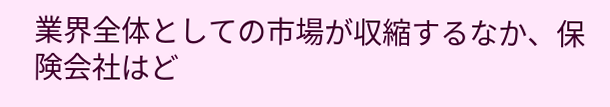業界全体としての市場が収縮するなか、保険会社はど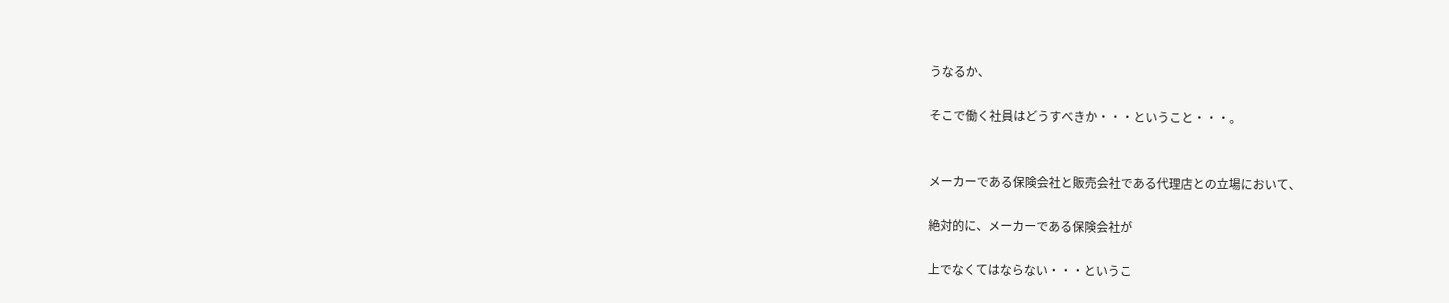うなるか、

そこで働く社員はどうすべきか・・・ということ・・・。


メーカーである保険会社と販売会社である代理店との立場において、

絶対的に、メーカーである保険会社が

上でなくてはならない・・・というこ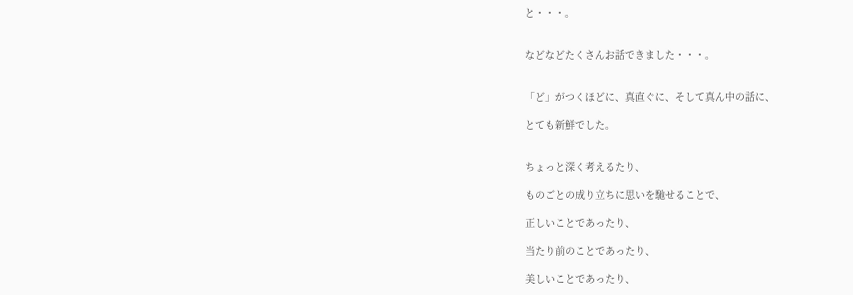と・・・。


などなどたくさんお話できました・・・。


「ど」がつくほどに、真直ぐに、そして真ん中の話に、

とても新鮮でした。


ちょっと深く考えるたり、

ものごとの成り立ちに思いを馳せることで、

正しいことであったり、

当たり前のことであったり、

美しいことであったり、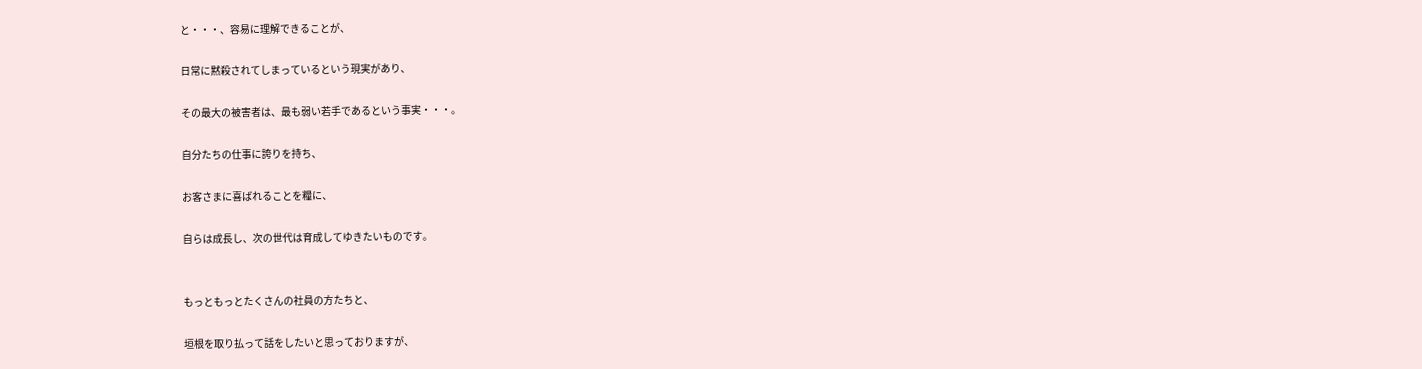と・・・、容易に理解できることが、

日常に黙殺されてしまっているという現実があり、

その最大の被害者は、最も弱い若手であるという事実・・・。

自分たちの仕事に誇りを持ち、

お客さまに喜ばれることを糧に、

自らは成長し、次の世代は育成してゆきたいものです。


もっともっとたくさんの社員の方たちと、

垣根を取り払って話をしたいと思っておりますが、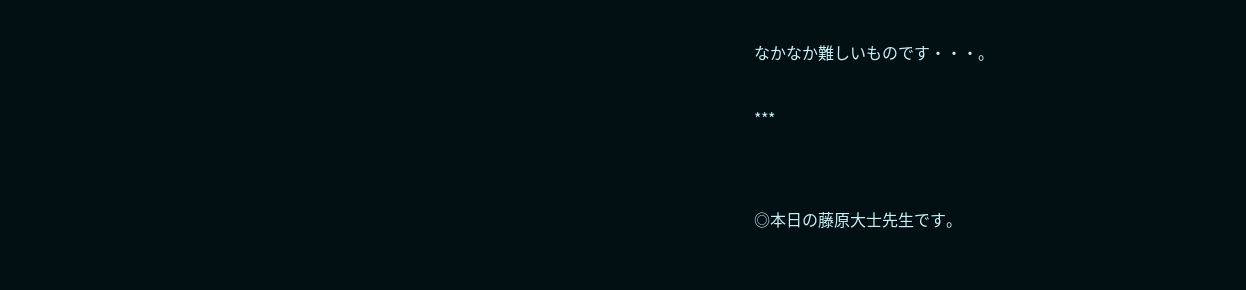なかなか難しいものです・・・。

***


◎本日の藤原大士先生です。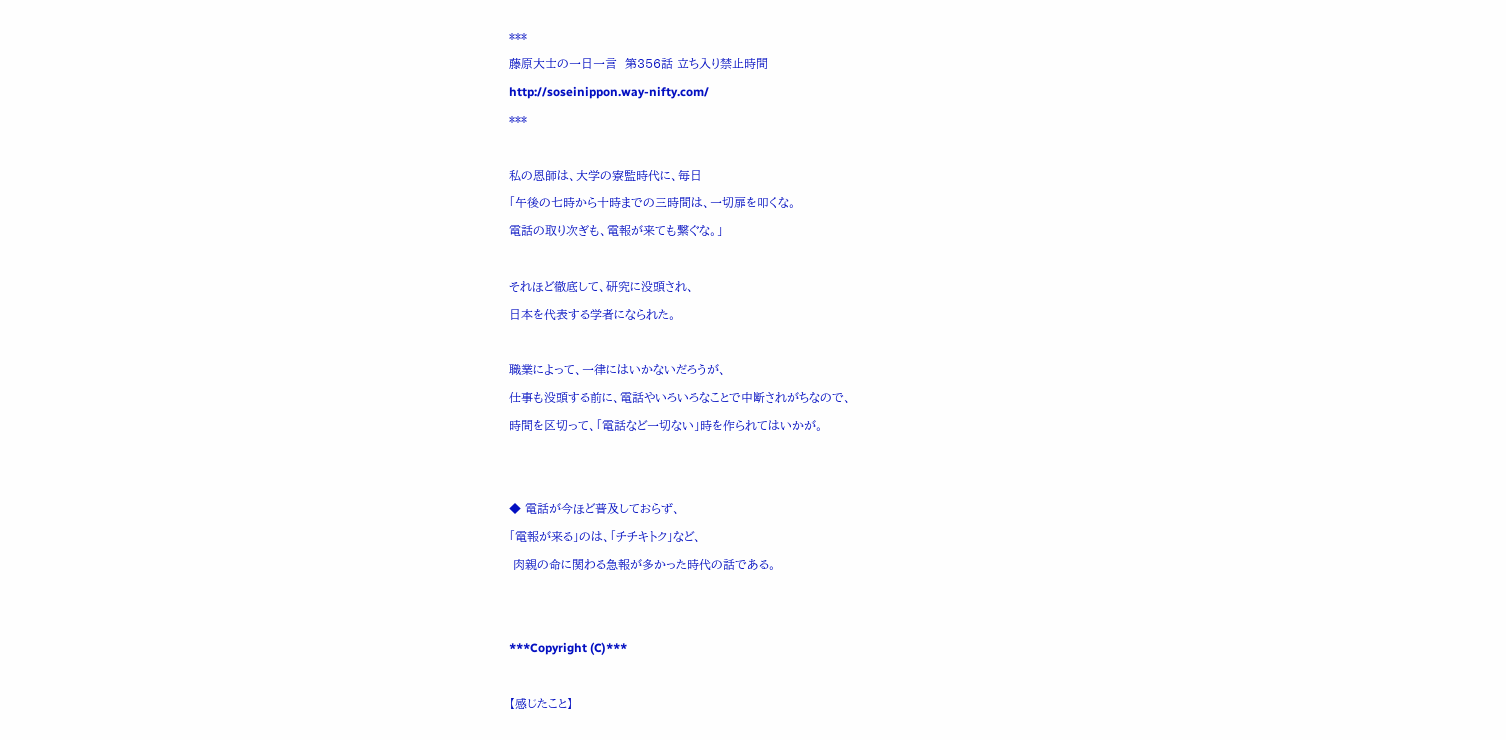***
藤原大士の一日一言  第356話 立ち入り禁止時間
http://soseinippon.way-nifty.com/
***

私の恩師は、大学の寮監時代に、毎日
「午後の七時から十時までの三時間は、一切扉を叩くな。
電話の取り次ぎも、電報が来ても繋ぐな。」

それほど徹底して、研究に没頭され、
日本を代表する学者になられた。

職業によって、一律にはいかないだろうが、
仕事も没頭する前に、電話やいろいろなことで中断されがちなので、
時間を区切って、「電話など一切ない」時を作られてはいかが。


◆ 電話が今ほど普及しておらず、
「電報が来る」のは、「チチキトク」など、
 肉親の命に関わる急報が多かった時代の話である。


***Copyright (C)***

【感じたこと】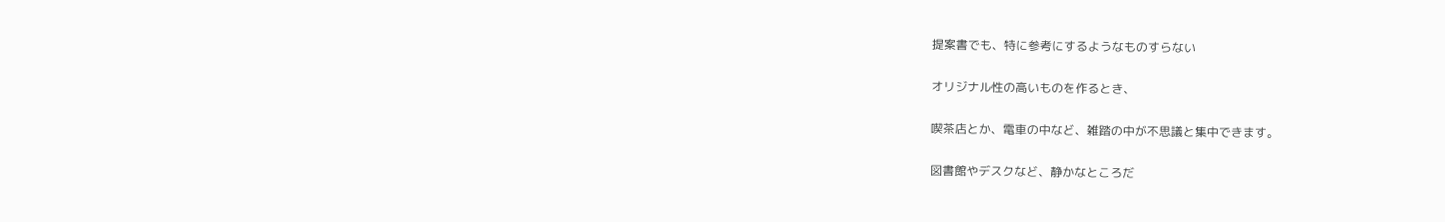提案書でも、特に参考にするようなものすらない

オリジナル性の高いものを作るとき、

喫茶店とか、電車の中など、雑踏の中が不思議と集中できます。

図書館やデスクなど、静かなところだ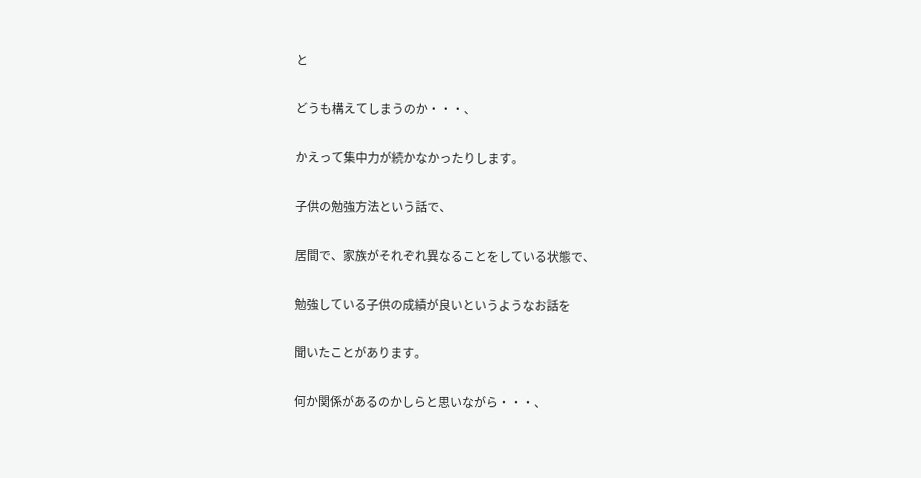と

どうも構えてしまうのか・・・、

かえって集中力が続かなかったりします。

子供の勉強方法という話で、

居間で、家族がそれぞれ異なることをしている状態で、

勉強している子供の成績が良いというようなお話を

聞いたことがあります。

何か関係があるのかしらと思いながら・・・、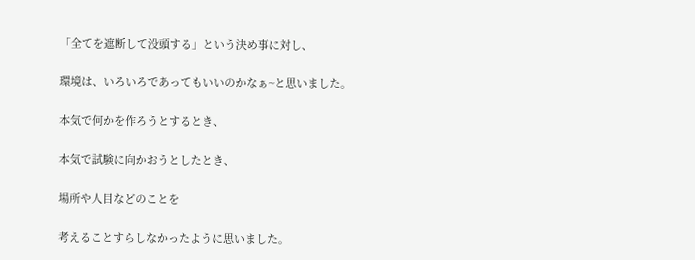「全てを遮断して没頭する」という決め事に対し、

環境は、いろいろであってもいいのかなぁ~と思いました。

本気で何かを作ろうとするとき、

本気で試験に向かおうとしたとき、

場所や人目などのことを

考えることすらしなかったように思いました。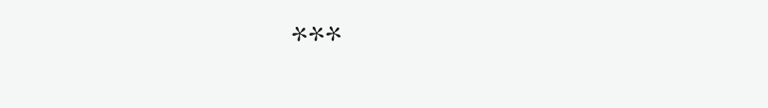***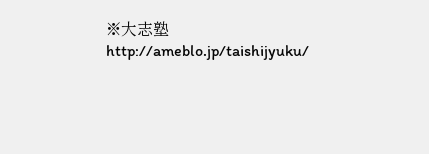※大志塾 http://ameblo.jp/taishijyuku/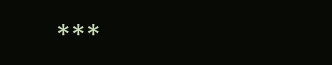***